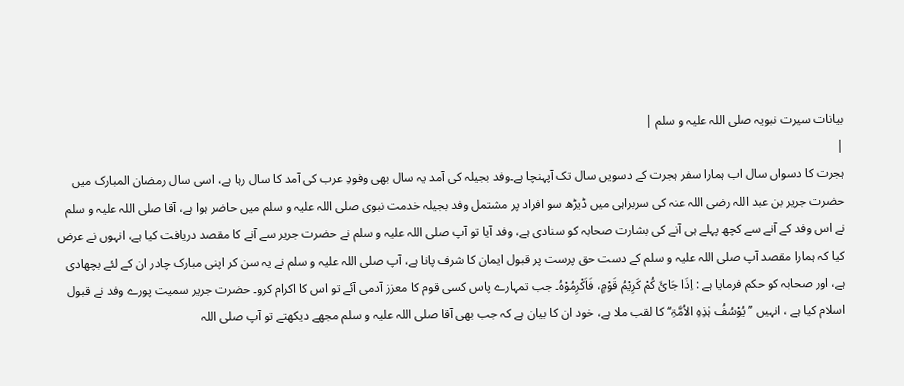بیانات سیرت نبویہ صلی اللہ علیہ و سلم |
|
ہجرت کا دسواں سال اب ہمارا سفر ہجرت کے دسویں سال تک آپہنچا ہے۔وفد بجیلہ کی آمد یہ سال بھی وفودِ عرب کی آمد کا سال رہا ہے، اسی سال رمضان المبارک میں حضرت جریر بن عبد اللہ رضی اللہ عنہ کی سربراہی میں ڈیڑھ سو افراد پر مشتمل وفد بجیلہ خدمت نبوی صلی اللہ علیہ و سلم میں حاضر ہوا ہے، آقا صلی اللہ علیہ و سلم نے اس وفد کے آنے سے کچھ پہلے ہی آنے کی بشارت صحابہ کو سنادی ہے، وفد آیا تو آپ صلی اللہ علیہ و سلم نے حضرت جریر سے آنے کا مقصد دریافت کیا ہے، انہوں نے عرض کیا کہ ہمارا مقصد آپ صلی اللہ علیہ و سلم کے دست حق پرست پر قبول ایمان کا شرف پانا ہے، آپ صلی اللہ علیہ و سلم نے یہ سن کر اپنی مبارک چادر ان کے لئے بچھادی ہے، اور صحابہ کو حکم فرمایا ہے : اِذَا جَائَ کُمْ کَرِیْمُ قَوْمٍ، فَاَکْرِمُوْہُ۔ جب تمہارے پاس کسی قوم کا معزز آدمی آئے تو اس کا اکرام کرو۔ حضرت جریر سمیت پورے وفد نے قبول اسلام کیا ہے ، انہیں ’’یُوْسُفُ ہٰذِہِ الاُمَّۃِ‘‘ کا لقب ملا ہے، خود ان کا بیان ہے کہ جب بھی آقا صلی اللہ علیہ و سلم مجھے دیکھتے تو آپ صلی اللہ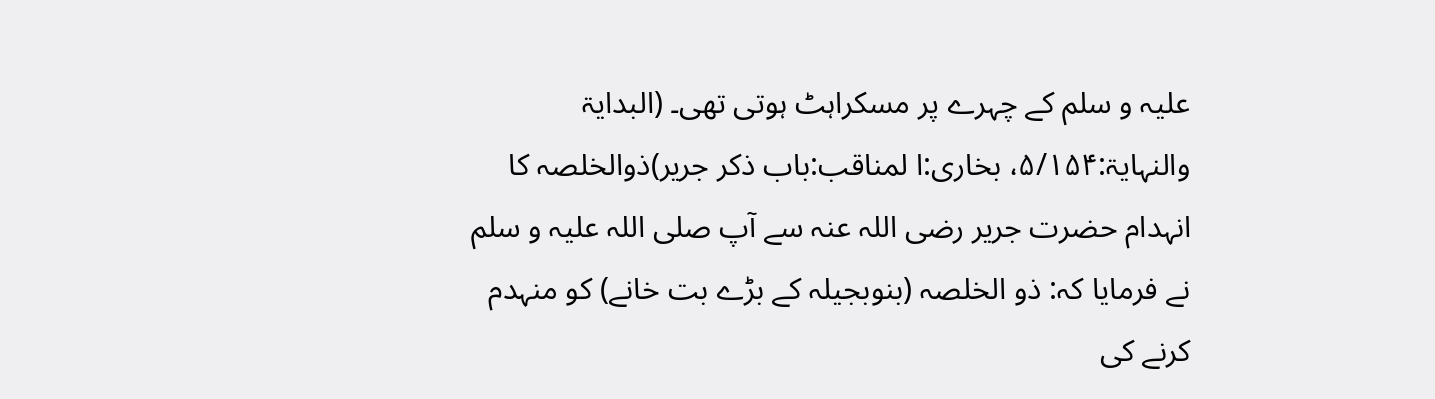علیہ و سلم کے چہرے پر مسکراہٹ ہوتی تھی۔ (البدایۃ والنہایۃ:۵/۱۵۴، بخاری:ا لمناقب:باب ذکر جریر)ذوالخلصہ کا انہدام حضرت جریر رضی اللہ عنہ سے آپ صلی اللہ علیہ و سلم نے فرمایا کہ: ذو الخلصہ (بنوبجیلہ کے بڑے بت خانے) کو منہدم کرنے کی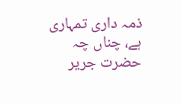ذمہ داری تمہاری ہے، چناں چہ حضرت جریر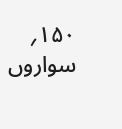۱۵۰؍ سواروں